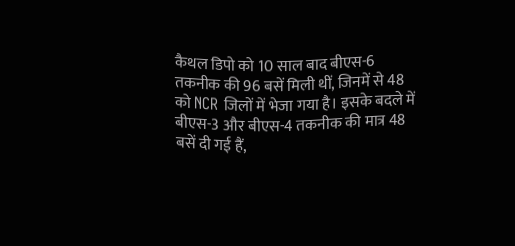कैथल डिपो को 10 साल बाद बीएस-6 तकनीक की 96 बसें मिली थीं, जिनमें से 48 को NCR जिलों में भेजा गया है। इसके बदले में बीएस-3 और बीएस-4 तकनीक की मात्र 48 बसें दी गई हैं,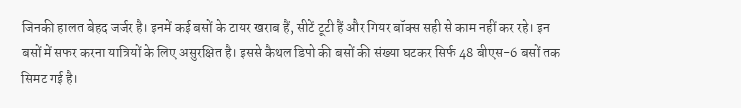जिनकी हालत बेहद जर्जर है। इनमें कई बसों के टायर खराब हैं, सीटें टूटी हैं और गियर बॉक्स सही से काम नहीं कर रहे। इन बसों में सफर करना यात्रियों के लिए असुरक्षित है। इससे कैथल डिपो की बसों की संख्या घटकर सिर्फ 48 बीएस-6 बसों तक सिमट गई है।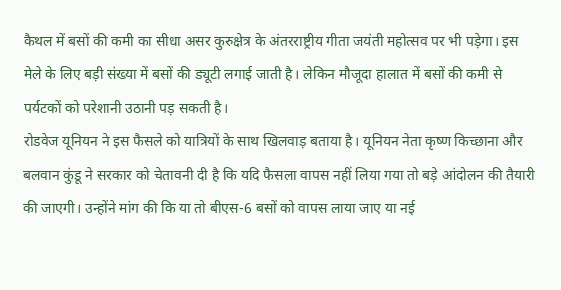कैथल में बसों की कमी का सीधा असर कुरुक्षेत्र के अंतरराष्ट्रीय गीता जयंती महोत्सव पर भी पड़ेगा। इस मेले के लिए बड़ी संख्या में बसों की ड्यूटी लगाई जाती है। लेकिन मौजूदा हालात में बसों की कमी से पर्यटकों को परेशानी उठानी पड़ सकती है।
रोडवेज यूनियन ने इस फैसले को यात्रियों के साथ खिलवाड़ बताया है। यूनियन नेता कृष्ण किच्छाना और बलवान कुंडू ने सरकार को चेतावनी दी है कि यदि फैसला वापस नहीं लिया गया तो बड़े आंदोलन की तैयारी की जाएगी। उन्होंने मांग की कि या तो बीएस-6 बसों को वापस लाया जाए या नई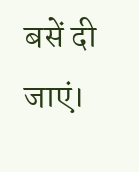बसें दी जाएं।